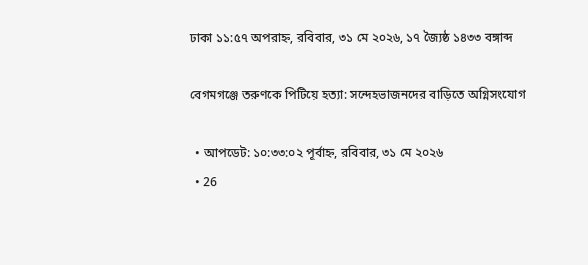ঢাকা ১১:৫৭ অপরাহ্ন, রবিবার, ৩১ মে ২০২৬, ১৭ জ্যৈষ্ঠ ১৪৩৩ বঙ্গাব্দ

বেগমগঞ্জে তরুণকে পিটিয়ে হত্যা: সন্দেহভাজনদের বাড়িতে অগ্নিসংযোগ

  • আপডেট: ১০:৩৩:০২ পূর্বাহ্ন, রবিবার, ৩১ মে ২০২৬
  • 26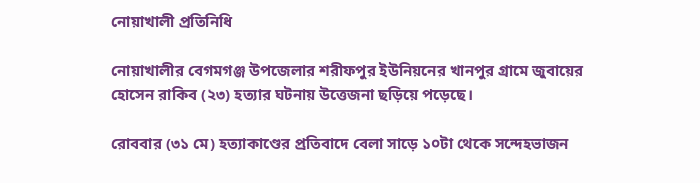নোয়াখালী প্রতিনিধি

নোয়াখালীর বেগমগঞ্জ উপজেলার শরীফপুর ইউনিয়নের খানপুর গ্রামে জুবায়ের হোসেন রাকিব (২৩) হত্যার ঘটনায় উত্তেজনা ছড়িয়ে পড়েছে।

রোববার (৩১ মে) হত্যাকাণ্ডের প্রতিবাদে বেলা সাড়ে ১০টা থেকে সন্দেহভাজন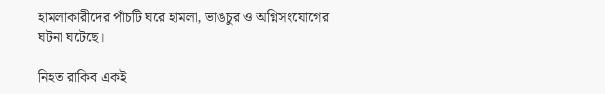হামলাকারীদের পাঁচটি ঘরে হামলা, ভাঙচুর ও অগ্নিসংযোগের ঘটনা ঘটেছে।

নিহত রাকিব একই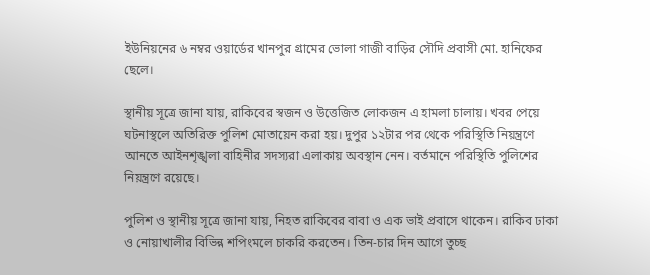ইউনিয়নের ৬ নম্বর ওয়ার্ডের খানপুর গ্রামের ভোলা গাজী বাড়ির সৌদি প্রবাসী মো. হানিফের ছেলে।

স্থানীয় সূত্রে জানা যায়, রাকিবের স্বজন ও উত্তেজিত লোকজন এ হামলা চালায়। খবর পেয়ে ঘটনাস্থলে অতিরিক্ত পুলিশ মোতায়েন করা হয়। দুপুর ১২টার পর থেকে পরিস্থিতি নিয়ন্ত্রণে আনতে আইনশৃঙ্খলা বাহিনীর সদস্যরা এলাকায় অবস্থান নেন। বর্তমানে পরিস্থিতি পুলিশের নিয়ন্ত্রণে রয়েছে।

পুলিশ ও স্থানীয় সূত্রে জানা যায়, নিহত রাকিবের বাবা ও এক ভাই প্রবাসে থাকেন। রাকিব ঢাকা ও নোয়াখালীর বিভিন্ন শপিংমলে চাকরি করতেন। তিন-চার দিন আগে তুচ্ছ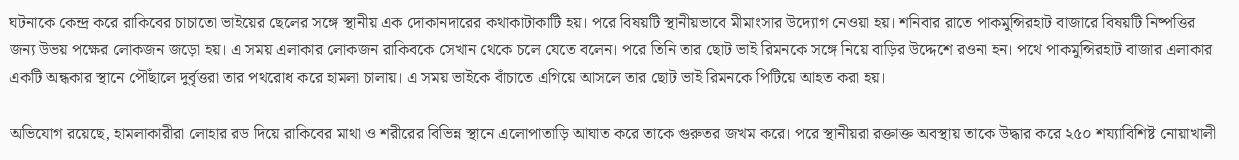ঘটনাকে কেন্দ্র করে রাকিবের চাচাতো ভাইয়ের ছেলের সঙ্গে স্থানীয় এক দোকানদারের কথাকাটাকাটি হয়। পরে বিষয়টি স্থানীয়ভাবে মীমাংসার উদ্যোগ নেওয়া হয়। শনিবার রাতে পাকমুন্সিরহাট বাজারে বিষয়টি নিষ্পত্তির জন্য উভয় পক্ষের লোকজন জড়ো হয়। এ সময় এলাকার লোকজন রাকিবকে সেখান থেকে চলে যেতে বলেন। পরে তিনি তার ছোট ভাই রিমনকে সঙ্গে নিয়ে বাড়ির উদ্দেশে রওনা হন। পথে পাকমুন্সিরহাট বাজার এলাকার একটি অন্ধকার স্থানে পৌঁছালে দুর্বৃত্তরা তার পথরোধ করে হামলা চালায়। এ সময় ভাইকে বাঁচাতে এগিয়ে আসলে তার ছোট ভাই রিমনকে পিটিয়ে আহত করা হয়।

অভিযোগ রয়েছে, হামলাকারীরা লোহার রড দিয়ে রাকিবের মাথা ও শরীরের বিভিন্ন স্থানে এলোপাতাড়ি আঘাত করে তাকে গুরুতর জখম করে। পরে স্থানীয়রা রক্তাক্ত অবস্থায় তাকে উদ্ধার করে ২৫০ শয্যাবিশিষ্ট নোয়াখালী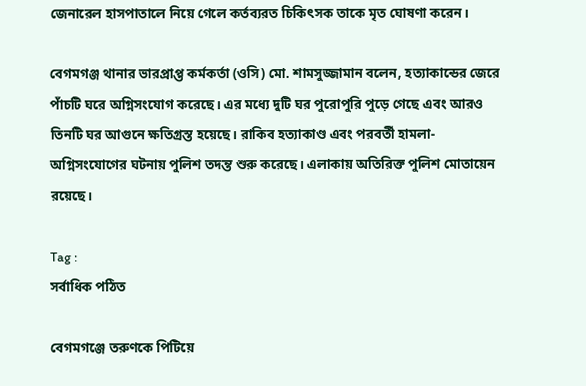জেনারেল হাসপাতালে নিয়ে গেলে কর্তব্যরত চিকিৎসক তাকে মৃত ঘোষণা করেন।

বেগমগঞ্জ থানার ভারপ্রাপ্ত কর্মকর্তা (ওসি) মো. শামসুজ্জামান বলেন, হত্যাকান্ডের জেরে পাঁচটি ঘরে অগ্নিসংযোগ করেছে। এর মধ্যে দুটি ঘর পুরোপুরি পুড়ে গেছে এবং আরও তিনটি ঘর আগুনে ক্ষতিগ্রস্ত হয়েছে। রাকিব হত্যাকাণ্ড এবং পরবর্তী হামলা-অগ্নিসংযোগের ঘটনায় পুলিশ তদন্ত শুরু করেছে। এলাকায় অতিরিক্ত পুলিশ মোতায়েন রয়েছে।

Tag :
সর্বাধিক পঠিত

বেগমগঞ্জে তরুণকে পিটিয়ে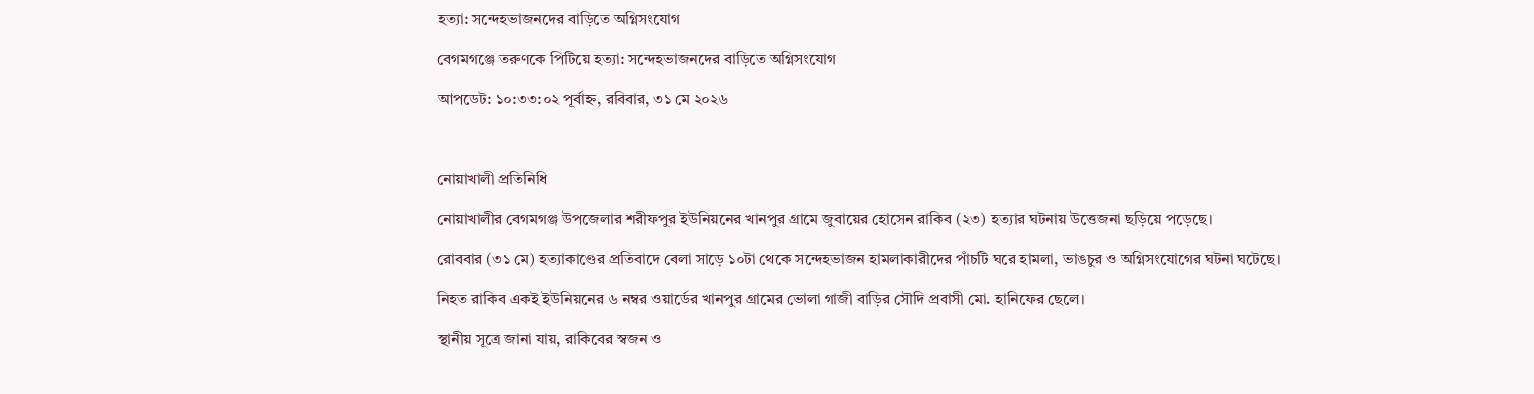হত্যা: সন্দেহভাজনদের বাড়িতে অগ্নিসংযোগ

বেগমগঞ্জে তরুণকে পিটিয়ে হত্যা: সন্দেহভাজনদের বাড়িতে অগ্নিসংযোগ

আপডেট: ১০:৩৩:০২ পূর্বাহ্ন, রবিবার, ৩১ মে ২০২৬



নোয়াখালী প্রতিনিধি

নোয়াখালীর বেগমগঞ্জ উপজেলার শরীফপুর ইউনিয়নের খানপুর গ্রামে জুবায়ের হোসেন রাকিব (২৩) হত্যার ঘটনায় উত্তেজনা ছড়িয়ে পড়েছে।

রোববার (৩১ মে) হত্যাকাণ্ডের প্রতিবাদে বেলা সাড়ে ১০টা থেকে সন্দেহভাজন হামলাকারীদের পাঁচটি ঘরে হামলা, ভাঙচুর ও অগ্নিসংযোগের ঘটনা ঘটেছে।

নিহত রাকিব একই ইউনিয়নের ৬ নম্বর ওয়ার্ডের খানপুর গ্রামের ভোলা গাজী বাড়ির সৌদি প্রবাসী মো. হানিফের ছেলে।

স্থানীয় সূত্রে জানা যায়, রাকিবের স্বজন ও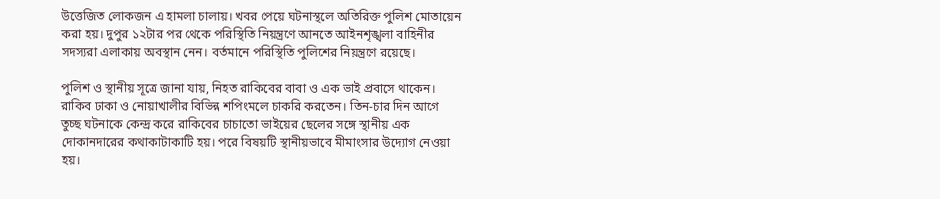উত্তেজিত লোকজন এ হামলা চালায়। খবর পেয়ে ঘটনাস্থলে অতিরিক্ত পুলিশ মোতায়েন করা হয়। দুপুর ১২টার পর থেকে পরিস্থিতি নিয়ন্ত্রণে আনতে আইনশৃঙ্খলা বাহিনীর সদস্যরা এলাকায় অবস্থান নেন। বর্তমানে পরিস্থিতি পুলিশের নিয়ন্ত্রণে রয়েছে।

পুলিশ ও স্থানীয় সূত্রে জানা যায়, নিহত রাকিবের বাবা ও এক ভাই প্রবাসে থাকেন। রাকিব ঢাকা ও নোয়াখালীর বিভিন্ন শপিংমলে চাকরি করতেন। তিন-চার দিন আগে তুচ্ছ ঘটনাকে কেন্দ্র করে রাকিবের চাচাতো ভাইয়ের ছেলের সঙ্গে স্থানীয় এক দোকানদারের কথাকাটাকাটি হয়। পরে বিষয়টি স্থানীয়ভাবে মীমাংসার উদ্যোগ নেওয়া হয়।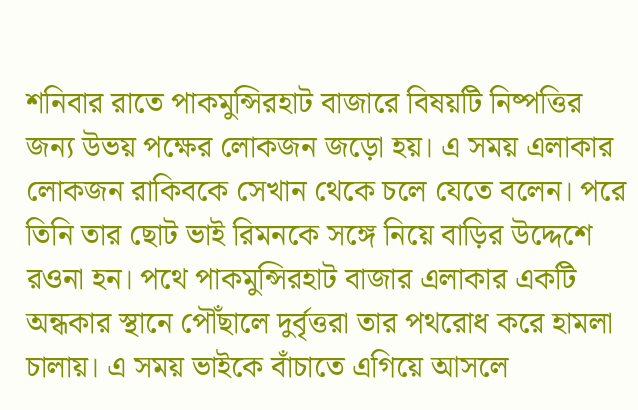শনিবার রাতে পাকমুন্সিরহাট বাজারে বিষয়টি নিষ্পত্তির জন্য উভয় পক্ষের লোকজন জড়ো হয়। এ সময় এলাকার লোকজন রাকিবকে সেখান থেকে চলে যেতে বলেন। পরে তিনি তার ছোট ভাই রিমনকে সঙ্গে নিয়ে বাড়ির উদ্দেশে রওনা হন। পথে পাকমুন্সিরহাট বাজার এলাকার একটি অন্ধকার স্থানে পৌঁছালে দুর্বৃত্তরা তার পথরোধ করে হামলা চালায়। এ সময় ভাইকে বাঁচাতে এগিয়ে আসলে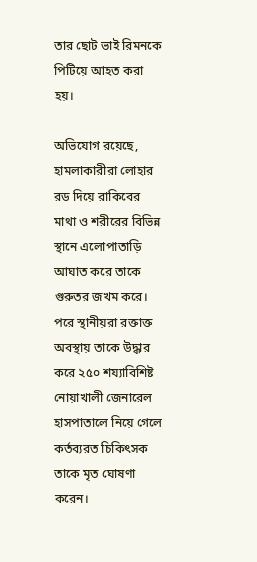তার ছোট ভাই রিমনকে পিটিয়ে আহত করা হয়।

অভিযোগ রয়েছে, হামলাকারীরা লোহার রড দিয়ে রাকিবের মাথা ও শরীরের বিভিন্ন স্থানে এলোপাতাড়ি আঘাত করে তাকে গুরুতর জখম করে। পরে স্থানীয়রা রক্তাক্ত অবস্থায় তাকে উদ্ধার করে ২৫০ শয্যাবিশিষ্ট নোয়াখালী জেনারেল হাসপাতালে নিয়ে গেলে কর্তব্যরত চিকিৎসক তাকে মৃত ঘোষণা করেন।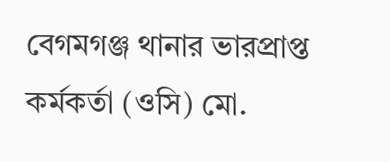বেগমগঞ্জ থানার ভারপ্রাপ্ত কর্মকর্তা (ওসি) মো.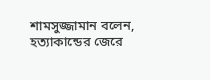শামসুজ্জামান বলেন, হত্যাকান্ডের জেরে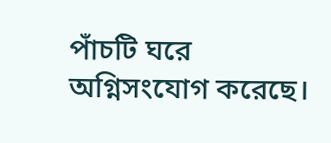পাঁচটি ঘরে অগ্নিসংযোগ করেছে।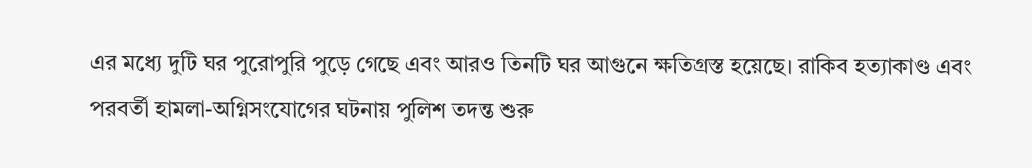এর মধ্যে দুটি ঘর পুরোপুরি পুড়ে গেছে এবং আরও তিনটি ঘর আগুনে ক্ষতিগ্রস্ত হয়েছে। রাকিব হত্যাকাণ্ড এবং পরবর্তী হামলা-অগ্নিসংযোগের ঘটনায় পুলিশ তদন্ত শুরু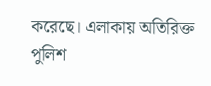করেছে। এলাকায় অতিরিক্ত পুলিশ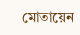মোতায়েন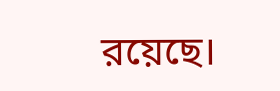রয়েছে।